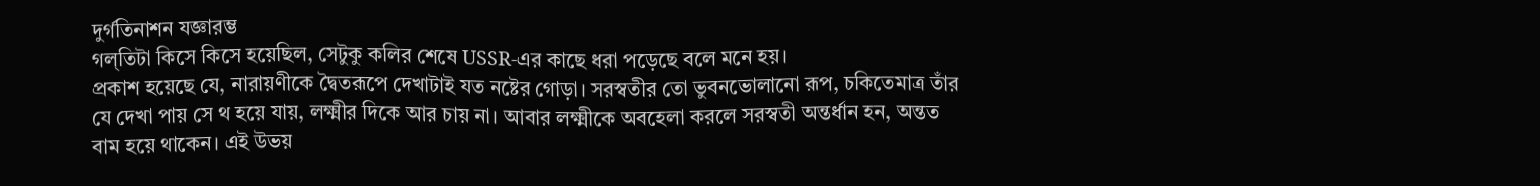দুর্গতিনাশন যজ্ঞারম্ভ
গল্তিটা কিসে কিসে হয়েছিল, সেটুকু কলির শেষে USSR-এর কাছে ধরা পড়েছে বলে মনে হয়।
প্রকাশ হয়েছে যে, নারায়ণীকে দ্বৈতরূপে দেখাটাই যত নষ্টের গোড়া। সরস্বতীর তো ভুবনভোলানো রূপ, চকিতেমাত্র তাঁর যে দেখা পায় সে থ হয়ে যায়, লক্ষ্মীর দিকে আর চায় না। আবার লক্ষ্মীকে অবহেলা করলে সরস্বতী অন্তর্ধান হন, অন্তত বাম হয়ে থাকেন। এই উভয়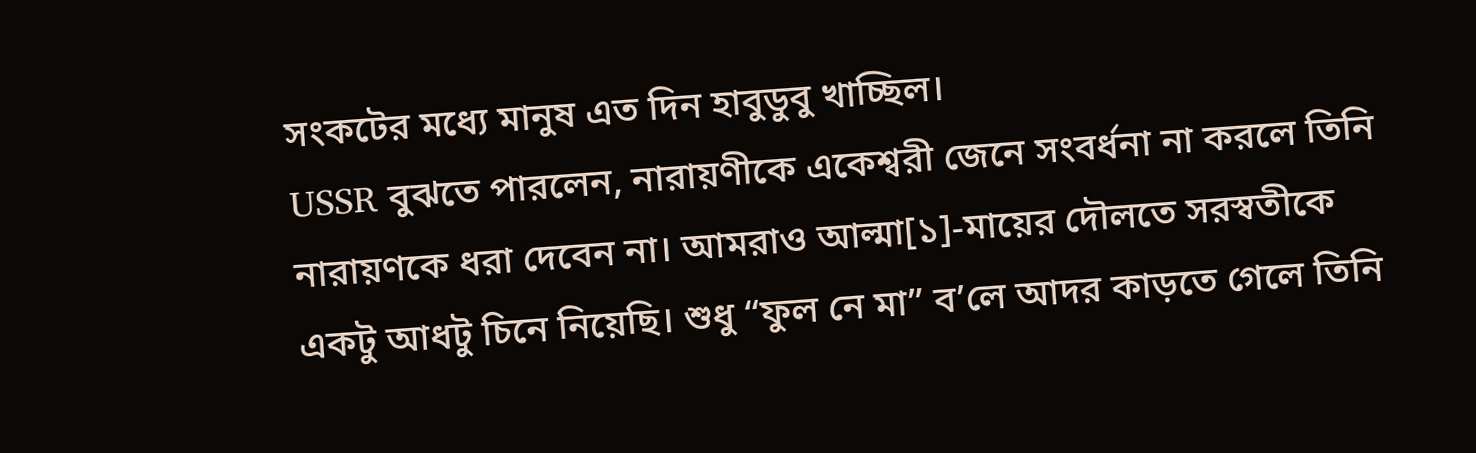সংকটের মধ্যে মানুষ এত দিন হাবুডুবু খাচ্ছিল।
USSR বুঝতে পারলেন, নারায়ণীকে একেশ্বরী জেনে সংবর্ধনা না করলে তিনি নারায়ণকে ধরা দেবেন না। আমরাও আল্মা[১]-মায়ের দৌলতে সরস্বতীকে একটু আধটু চিনে নিয়েছি। শুধু “ফুল নে মা” ব’লে আদর কাড়তে গেলে তিনি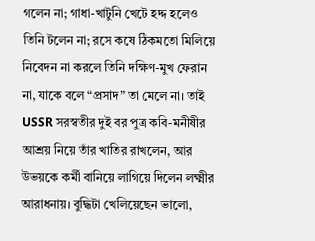গলেন না; গাধা-খাটুনি খেটে হদ্দ হলেও তিনি টলেন না; রসে কষে ঠিকমতো মিলিয়ে নিবেদন না করলে তিনি দক্ষিণ-মুখ ফেরান না, যাকে বলে “প্রসাদ” তা মেলে না। তাই USSR সরস্বতীর দুই বর পুত্র কবি-মনীষীর আশ্রয় নিয়ে তাঁর খাতির রাখলেন, আর উভয়কে কর্মী বানিয়ে লাগিয়ে দিলেন লক্ষ্মীর আরাধনায়। বুদ্ধিটা খেলিয়েছেন ভালো,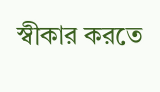স্বীকার করতে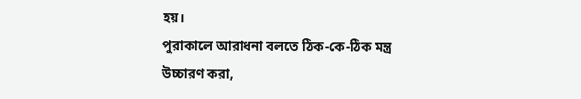হয়।
পুরাকালে আরাধনা বলতে ঠিক-কে-ঠিক মন্ত্র উচ্চারণ করা,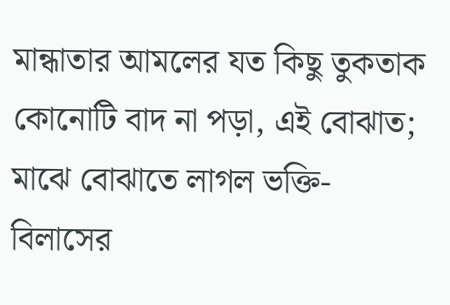মান্ধাতার আমলের যত কিছু তুকতাক কোনোটি বাদ না পড়া, এই বোঝাত; মাঝে বোঝাতে লাগল ভক্তি-বিলাসের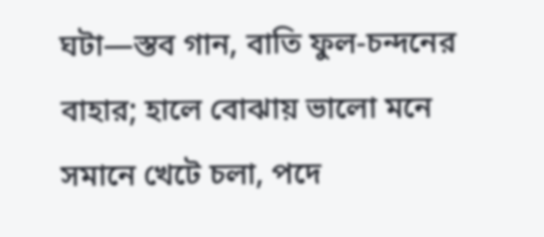ঘটা—স্তব গান, বাতি ফুল-চন্দনের বাহার; হালে বোঝায় ভালো মনে সমানে খেটে চলা, পদে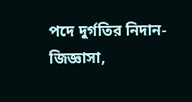পদে দুর্গতির নিদান-জিজ্ঞাসা,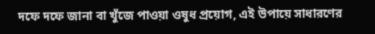দফে দফে জানা বা খুঁজে পাওয়া ওষুধ প্রয়োগ, এই উপায়ে সাধারণের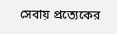সেবায় প্রত্যেকের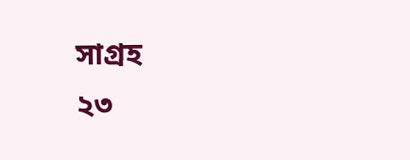সাগ্রহ
২৩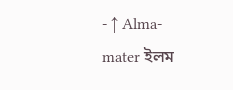- ↑ Alma-mater ইলম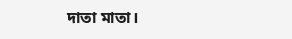দাতা মাতা।